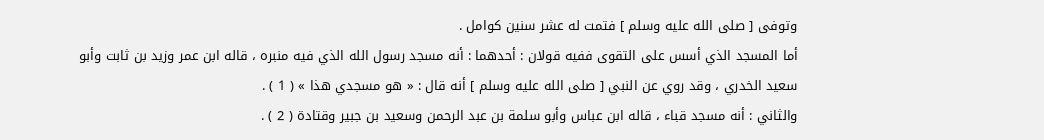وتوفى [ صلى الله عليه وسلم ] فتمت له عشر سنين كوامل .
أما المسجد الذي أسس على التقوى ففيه قولان : أحدهما : أنه مسجد رسول الله الذي فيه منبره ، قاله ابن عمر وزيد بن ثابت وأبو سعيد الخدري ، وقد روي عن النبي [ صلى الله عليه وسلم ] أنه قال : « هو مسجدي هذا » ( 1 ) .
والثاني : أنه مسجد قباء ، قاله ابن عباس وأبو سلمة بن عبد الرحمن وسعيد بن جبير وقتادة ( 2 ) .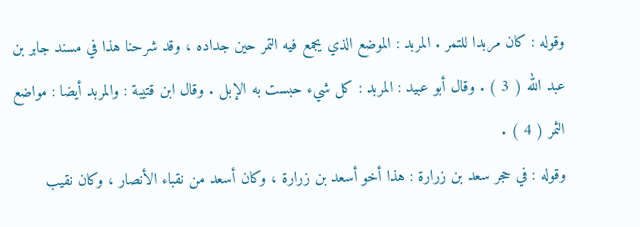وقوله : كان مربدا للتمر . المربد : الموضع الذي يجمع فيه التمر حين جداده ، وقد شرحنا هذا في مسند جابر بن عبد الله ( 3 ) . وقال أبو عبيد : المربد : كل شيء حبست به الإبل . وقال ابن قتيبة : والمربد أيضا : مواضع الثمر ( 4 ) .
وقوله : في حجر سعد بن زرارة : هذا أخو أسعد بن زرارة ، وكان أسعد من نقباء الأنصار ، وكان نقيب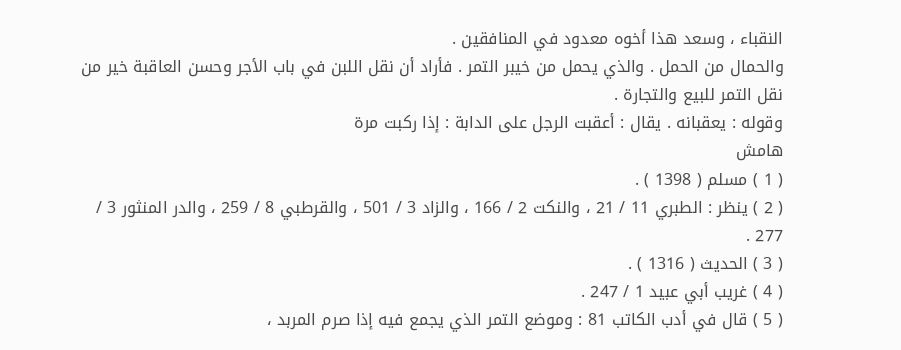النقباء ، وسعد هذا أخوه معدود في المنافقين .
والحمال من الحمل . والذي يحمل من خيبر التمر . فأراد أن نقل اللبن في باب الأجر وحسن العاقبة خير من نقل التمر للبيع والتجارة .
وقوله : يعقبانه . يقال : أعقبت الرجل على الدابة : إذا ركبت مرة
هامش
( 1 ) مسلم ( 1398 ) .
( 2 ) ينظر : الطبري 11 / 21 ، والنكت 2 / 166 ، والزاد 3 / 501 ، والقرطبي 8 / 259 ، والدر المنثور 3 / 277 .
( 3 ) الحديث ( 1316 ) .
( 4 ) غريب أبي عبيد 1 / 247 .
( 5 ) قال في أدب الكاتب 81 : وموضع التمر الذي يجمع فيه إذا صرم المربد ،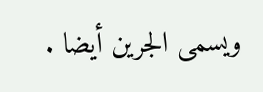ويسمى الجرين أيضا .